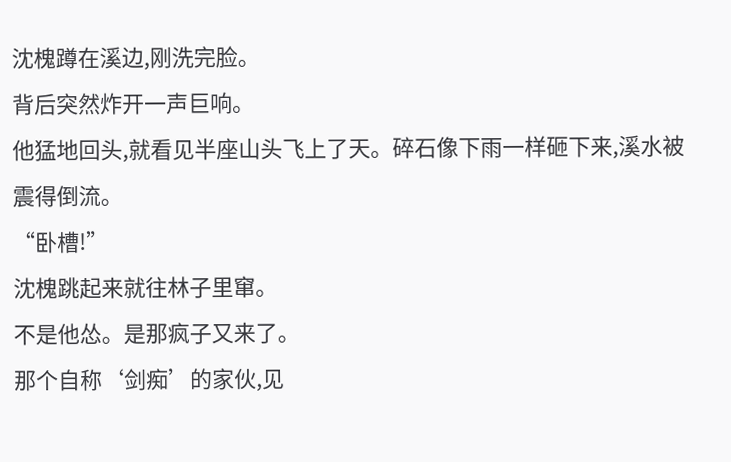沈槐蹲在溪边,刚洗完脸。
背后突然炸开一声巨响。
他猛地回头,就看见半座山头飞上了天。碎石像下雨一样砸下来,溪水被震得倒流。
“卧槽!”
沈槐跳起来就往林子里窜。
不是他怂。是那疯子又来了。
那个自称‘剑痴’的家伙,见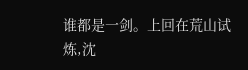谁都是一剑。上回在荒山试炼,沈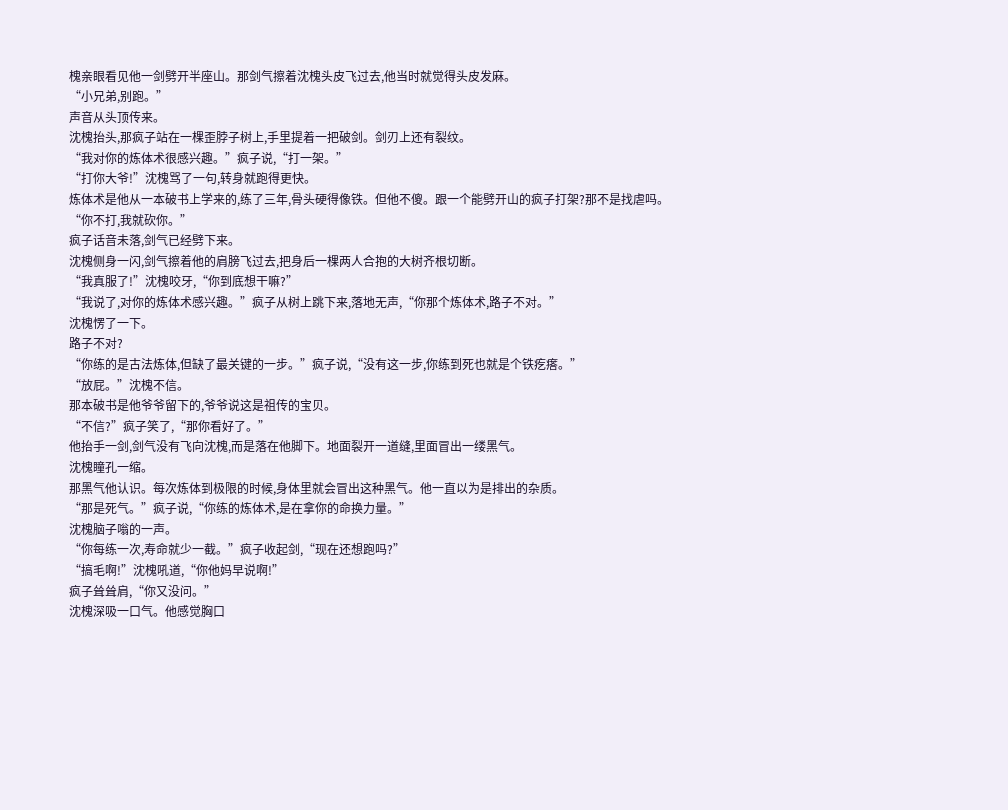槐亲眼看见他一剑劈开半座山。那剑气擦着沈槐头皮飞过去,他当时就觉得头皮发麻。
“小兄弟,别跑。”
声音从头顶传来。
沈槐抬头,那疯子站在一棵歪脖子树上,手里提着一把破剑。剑刃上还有裂纹。
“我对你的炼体术很感兴趣。”疯子说,“打一架。”
“打你大爷!”沈槐骂了一句,转身就跑得更快。
炼体术是他从一本破书上学来的,练了三年,骨头硬得像铁。但他不傻。跟一个能劈开山的疯子打架?那不是找虐吗。
“你不打,我就砍你。”
疯子话音未落,剑气已经劈下来。
沈槐侧身一闪,剑气擦着他的肩膀飞过去,把身后一棵两人合抱的大树齐根切断。
“我真服了!”沈槐咬牙,“你到底想干嘛?”
“我说了,对你的炼体术感兴趣。”疯子从树上跳下来,落地无声,“你那个炼体术,路子不对。”
沈槐愣了一下。
路子不对?
“你练的是古法炼体,但缺了最关键的一步。”疯子说,“没有这一步,你练到死也就是个铁疙瘩。”
“放屁。”沈槐不信。
那本破书是他爷爷留下的,爷爷说这是祖传的宝贝。
“不信?”疯子笑了,“那你看好了。”
他抬手一剑,剑气没有飞向沈槐,而是落在他脚下。地面裂开一道缝,里面冒出一缕黑气。
沈槐瞳孔一缩。
那黑气他认识。每次炼体到极限的时候,身体里就会冒出这种黑气。他一直以为是排出的杂质。
“那是死气。”疯子说,“你练的炼体术,是在拿你的命换力量。”
沈槐脑子嗡的一声。
“你每练一次,寿命就少一截。”疯子收起剑,“现在还想跑吗?”
“搞毛啊!”沈槐吼道,“你他妈早说啊!”
疯子耸耸肩,“你又没问。”
沈槐深吸一口气。他感觉胸口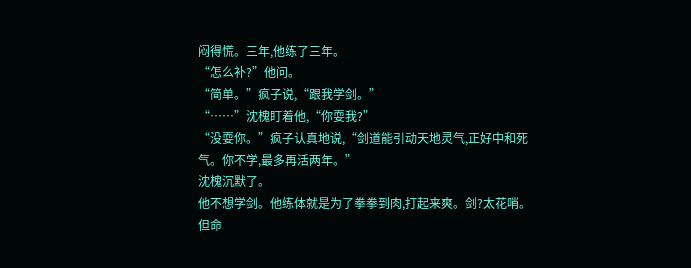闷得慌。三年,他练了三年。
“怎么补?”他问。
“简单。”疯子说,“跟我学剑。”
“……”沈槐盯着他,“你耍我?”
“没耍你。”疯子认真地说,“剑道能引动天地灵气,正好中和死气。你不学,最多再活两年。”
沈槐沉默了。
他不想学剑。他练体就是为了拳拳到肉,打起来爽。剑?太花哨。
但命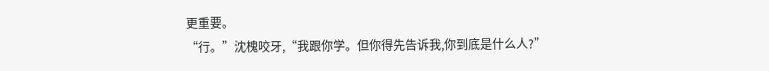更重要。
“行。”沈槐咬牙,“我跟你学。但你得先告诉我,你到底是什么人?”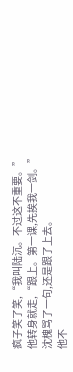疯子笑了笑,“我叫陆沉。不过这不重要。”
他转身就走,“跟上。第一课,先挨我一剑。”
沈槐骂了一句,还是跟了上去。
他不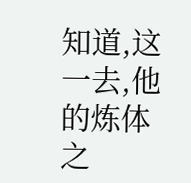知道,这一去,他的炼体之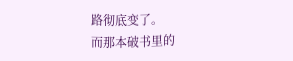路彻底变了。
而那本破书里的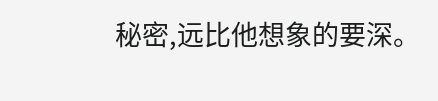秘密,远比他想象的要深。